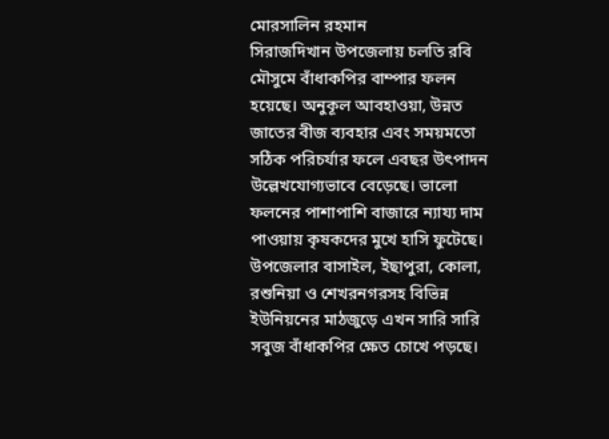মোরসালিন রহমান
সিরাজদিখান উপজেলায় চলতি রবি মৌসুমে বাঁধাকপির বাম্পার ফলন হয়েছে। অনুকূল আবহাওয়া, উন্নত জাতের বীজ ব্যবহার এবং সময়মতো সঠিক পরিচর্যার ফলে এবছর উৎপাদন উল্লেখযোগ্যভাবে বেড়েছে। ভালো ফলনের পাশাপাশি বাজারে ন্যায্য দাম পাওয়ায় কৃষকদের মুখে হাসি ফুটেছে।
উপজেলার বাসাইল, ইছাপুরা, কোলা, রশুনিয়া ও শেখরনগরসহ বিভিন্ন ইউনিয়নের মাঠজুড়ে এখন সারি সারি সবুজ বাঁধাকপির ক্ষেত চোখে পড়ছে।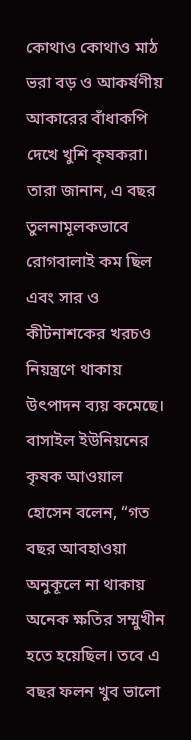কোথাও কোথাও মাঠ ভরা বড় ও আকর্ষণীয় আকারের বাঁধাকপি দেখে খুশি কৃষকরা। তারা জানান, এ বছর তুলনামূলকভাবে রোগবালাই কম ছিল এবং সার ও কীটনাশকের খরচও নিয়ন্ত্রণে থাকায় উৎপাদন ব্যয় কমেছে।
বাসাইল ইউনিয়নের কৃষক আওয়াল হোসেন বলেন, “গত বছর আবহাওয়া অনুকূলে না থাকায় অনেক ক্ষতির সম্মুখীন হতে হয়েছিল। তবে এ বছর ফলন খুব ভালো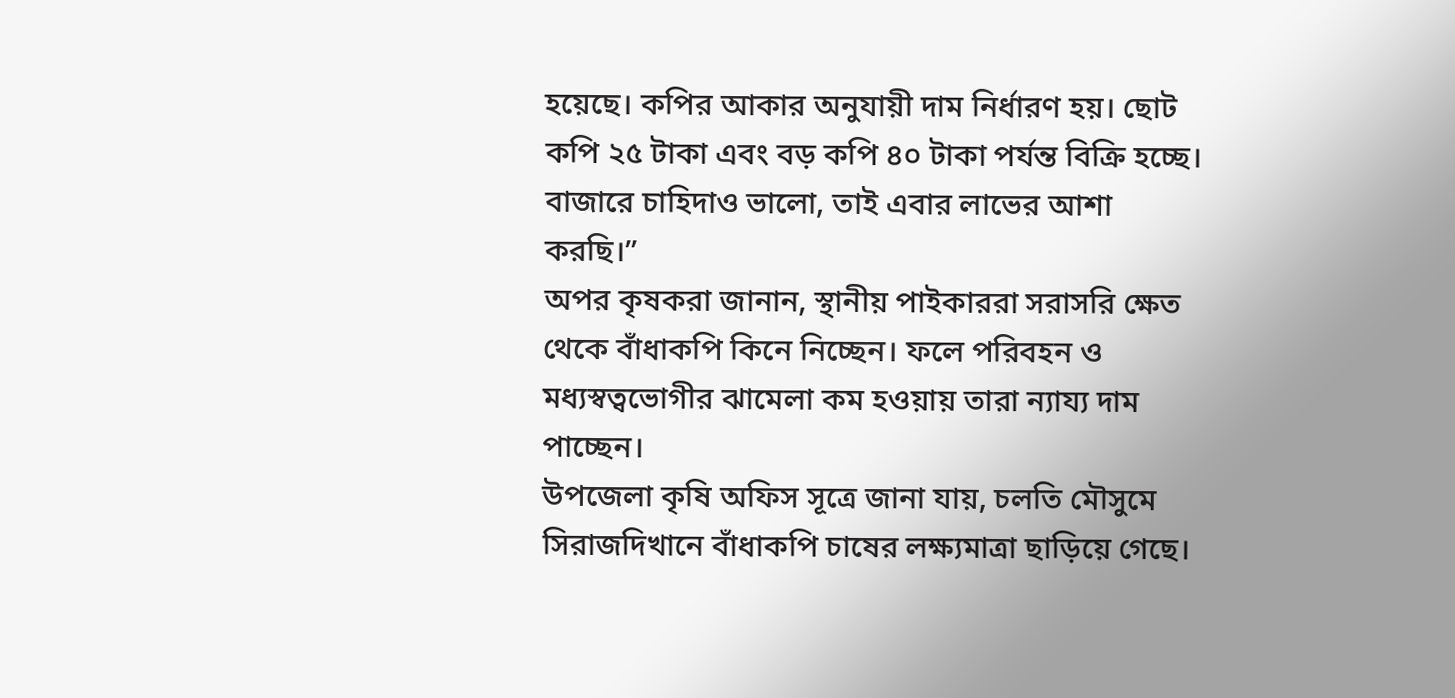হয়েছে। কপির আকার অনুযায়ী দাম নির্ধারণ হয়। ছোট কপি ২৫ টাকা এবং বড় কপি ৪০ টাকা পর্যন্ত বিক্রি হচ্ছে। বাজারে চাহিদাও ভালো, তাই এবার লাভের আশা করছি।”
অপর কৃষকরা জানান, স্থানীয় পাইকাররা সরাসরি ক্ষেত থেকে বাঁধাকপি কিনে নিচ্ছেন। ফলে পরিবহন ও মধ্যস্বত্বভোগীর ঝামেলা কম হওয়ায় তারা ন্যায্য দাম পাচ্ছেন।
উপজেলা কৃষি অফিস সূত্রে জানা যায়, চলতি মৌসুমে সিরাজদিখানে বাঁধাকপি চাষের লক্ষ্যমাত্রা ছাড়িয়ে গেছে।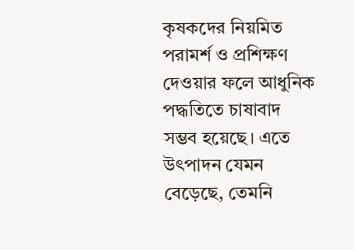কৃষকদের নিয়মিত পরামর্শ ও প্রশিক্ষণ দেওয়ার ফলে আধুনিক পদ্ধতিতে চাষাবাদ সম্ভব হয়েছে। এতে উৎপাদন যেমন বেড়েছে, তেমনি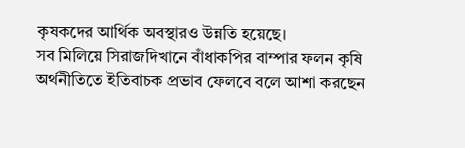কৃষকদের আর্থিক অবস্থারও উন্নতি হয়েছে।
সব মিলিয়ে সিরাজদিখানে বাঁধাকপির বাম্পার ফলন কৃষি অর্থনীতিতে ইতিবাচক প্রভাব ফেলবে বলে আশা করছেন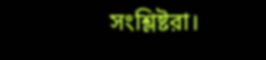সংশ্লিষ্টরা।